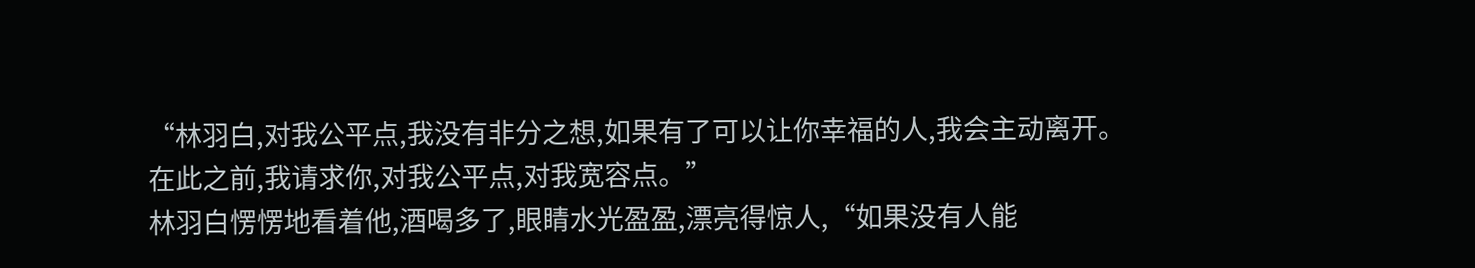“林羽白,对我公平点,我没有非分之想,如果有了可以让你幸福的人,我会主动离开。在此之前,我请求你,对我公平点,对我宽容点。”
林羽白愣愣地看着他,酒喝多了,眼睛水光盈盈,漂亮得惊人,“如果没有人能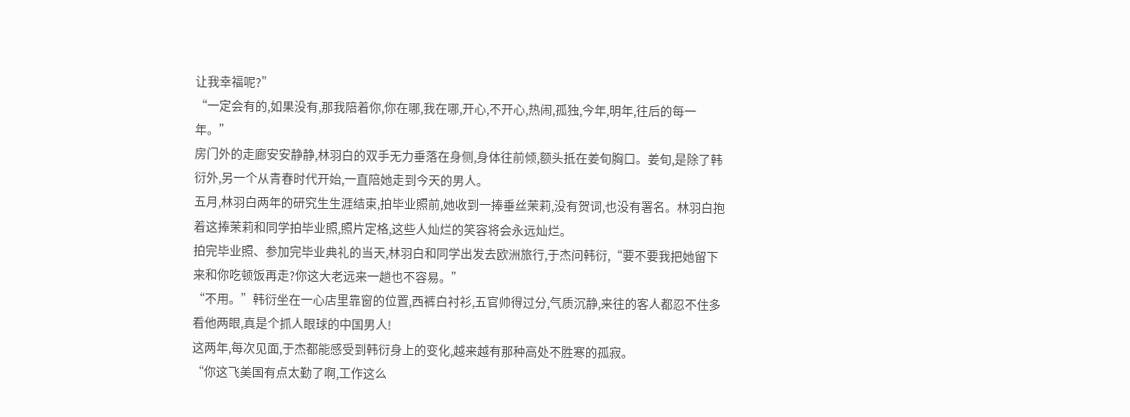让我幸福呢?”
“一定会有的,如果没有,那我陪着你,你在哪,我在哪,开心,不开心,热闹,孤独,今年,明年,往后的每一年。”
房门外的走廊安安静静,林羽白的双手无力垂落在身侧,身体往前倾,额头抵在姜旬胸口。姜旬,是除了韩衍外,另一个从青春时代开始,一直陪她走到今天的男人。
五月,林羽白两年的研究生生涯结束,拍毕业照前,她收到一捧垂丝茉莉,没有贺词,也没有署名。林羽白抱着这捧茉莉和同学拍毕业照,照片定格,这些人灿烂的笑容将会永远灿烂。
拍完毕业照、参加完毕业典礼的当天,林羽白和同学出发去欧洲旅行,于杰问韩衍,“要不要我把她留下来和你吃顿饭再走?你这大老远来一趟也不容易。”
“不用。”韩衍坐在一心店里靠窗的位置,西裤白衬衫,五官帅得过分,气质沉静,来往的客人都忍不住多看他两眼,真是个抓人眼球的中国男人!
这两年,每次见面,于杰都能感受到韩衍身上的变化,越来越有那种高处不胜寒的孤寂。
“你这飞美国有点太勤了啊,工作这么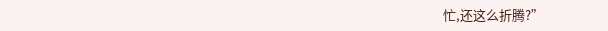忙,还这么折腾?”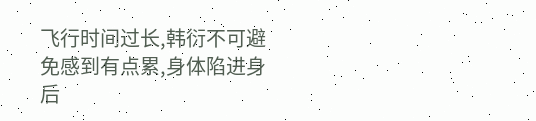飞行时间过长,韩衍不可避免感到有点累,身体陷进身后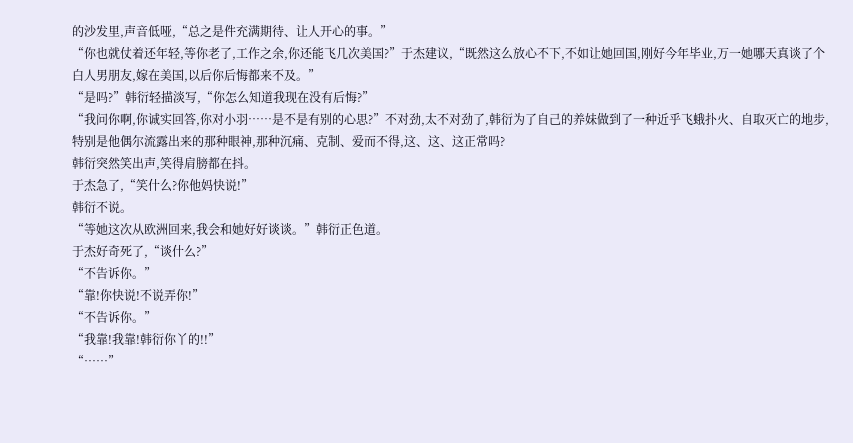的沙发里,声音低哑,“总之是件充满期待、让人开心的事。”
“你也就仗着还年轻,等你老了,工作之余,你还能飞几次美国?”于杰建议,“既然这么放心不下,不如让她回国,刚好今年毕业,万一她哪天真谈了个白人男朋友,嫁在美国,以后你后悔都来不及。”
“是吗?”韩衍轻描淡写,“你怎么知道我现在没有后悔?”
“我问你啊,你诚实回答,你对小羽……是不是有别的心思?”不对劲,太不对劲了,韩衍为了自己的养妹做到了一种近乎飞蛾扑火、自取灭亡的地步,特别是他偶尔流露出来的那种眼神,那种沉痛、克制、爱而不得,这、这、这正常吗?
韩衍突然笑出声,笑得肩膀都在抖。
于杰急了,“笑什么?你他妈快说!”
韩衍不说。
“等她这次从欧洲回来,我会和她好好谈谈。”韩衍正色道。
于杰好奇死了,“谈什么?”
“不告诉你。”
“靠!你快说!不说弄你!”
“不告诉你。”
“我靠!我靠!韩衍你丫的!!”
“……”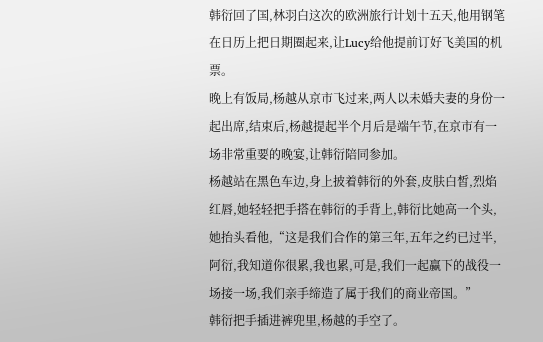韩衍回了国,林羽白这次的欧洲旅行计划十五天,他用钢笔在日历上把日期圈起来,让Lucy给他提前订好飞美国的机票。
晚上有饭局,杨越从京市飞过来,两人以未婚夫妻的身份一起出席,结束后,杨越提起半个月后是端午节,在京市有一场非常重要的晚宴,让韩衍陪同参加。
杨越站在黑色车边,身上披着韩衍的外套,皮肤白皙,烈焰红唇,她轻轻把手搭在韩衍的手背上,韩衍比她高一个头,她抬头看他,“这是我们合作的第三年,五年之约已过半,阿衍,我知道你很累,我也累,可是,我们一起赢下的战役一场接一场,我们亲手缔造了属于我们的商业帝国。”
韩衍把手插进裤兜里,杨越的手空了。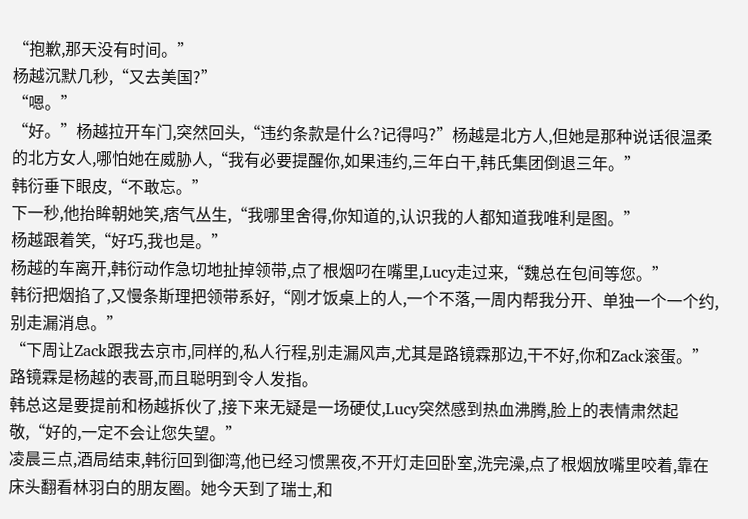“抱歉,那天没有时间。”
杨越沉默几秒,“又去美国?”
“嗯。”
“好。”杨越拉开车门,突然回头,“违约条款是什么?记得吗?”杨越是北方人,但她是那种说话很温柔的北方女人,哪怕她在威胁人,“我有必要提醒你,如果违约,三年白干,韩氏集团倒退三年。”
韩衍垂下眼皮,“不敢忘。”
下一秒,他抬眸朝她笑,痞气丛生,“我哪里舍得,你知道的,认识我的人都知道我唯利是图。”
杨越跟着笑,“好巧,我也是。”
杨越的车离开,韩衍动作急切地扯掉领带,点了根烟叼在嘴里,Lucy走过来,“魏总在包间等您。”
韩衍把烟掐了,又慢条斯理把领带系好,“刚才饭桌上的人,一个不落,一周内帮我分开、单独一个一个约,别走漏消息。”
“下周让Zack跟我去京市,同样的,私人行程,别走漏风声,尤其是路镜霖那边,干不好,你和Zack滚蛋。”路镜霖是杨越的表哥,而且聪明到令人发指。
韩总这是要提前和杨越拆伙了,接下来无疑是一场硬仗,Lucy突然感到热血沸腾,脸上的表情肃然起敬,“好的,一定不会让您失望。”
凌晨三点,酒局结束,韩衍回到御湾,他已经习惯黑夜,不开灯走回卧室,洗完澡,点了根烟放嘴里咬着,靠在床头翻看林羽白的朋友圈。她今天到了瑞士,和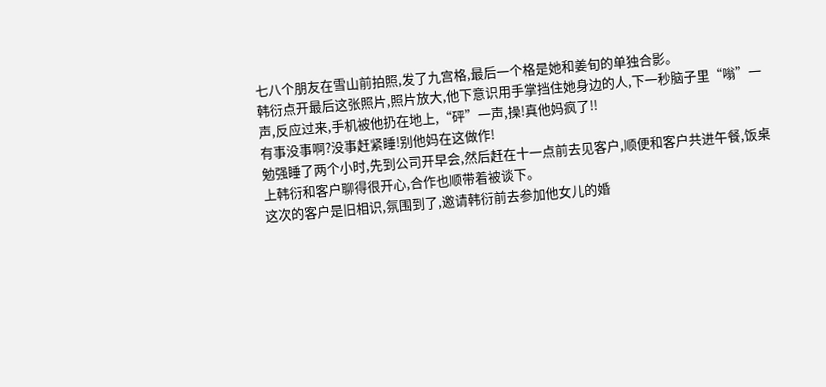七八个朋友在雪山前拍照,发了九宫格,最后一个格是她和姜旬的单独合影。
韩衍点开最后这张照片,照片放大,他下意识用手掌挡住她身边的人,下一秒脑子里“嗡”一声,反应过来,手机被他扔在地上,“砰”一声,操!真他妈疯了!!
有事没事啊?没事赶紧睡!别他妈在这做作!
勉强睡了两个小时,先到公司开早会,然后赶在十一点前去见客户,顺便和客户共进午餐,饭桌上韩衍和客户聊得很开心,合作也顺带着被谈下。
这次的客户是旧相识,氛围到了,邀请韩衍前去参加他女儿的婚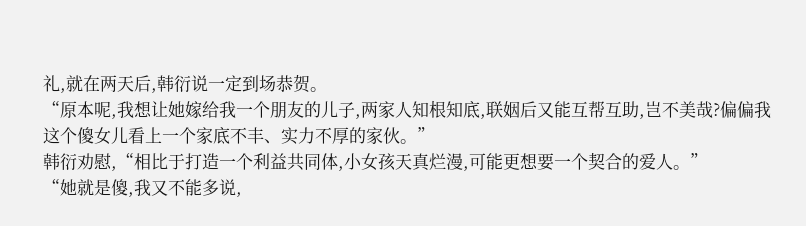礼,就在两天后,韩衍说一定到场恭贺。
“原本呢,我想让她嫁给我一个朋友的儿子,两家人知根知底,联姻后又能互帮互助,岂不美哉?偏偏我这个傻女儿看上一个家底不丰、实力不厚的家伙。”
韩衍劝慰,“相比于打造一个利益共同体,小女孩天真烂漫,可能更想要一个契合的爱人。”
“她就是傻,我又不能多说,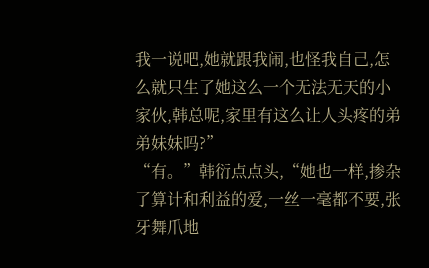我一说吧,她就跟我闹,也怪我自己,怎么就只生了她这么一个无法无天的小家伙,韩总呢,家里有这么让人头疼的弟弟妹妹吗?”
“有。”韩衍点点头,“她也一样,掺杂了算计和利益的爱,一丝一毫都不要,张牙舞爪地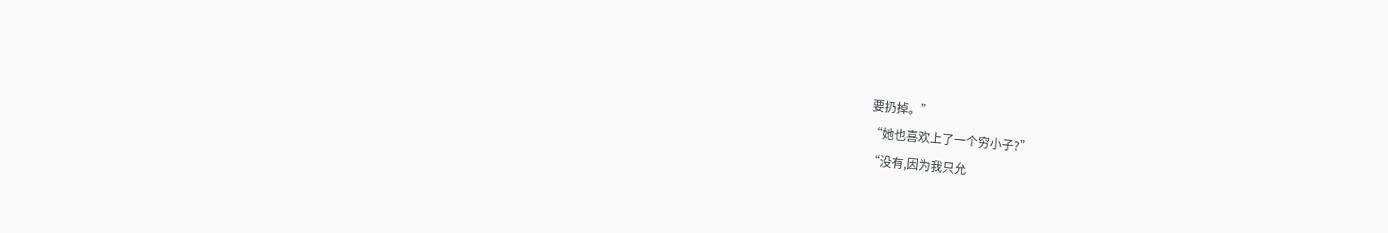要扔掉。”
“她也喜欢上了一个穷小子?”
“没有,因为我只允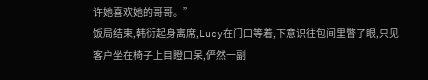许她喜欢她的哥哥。”
饭局结束,韩衍起身离席,Lucy在门口等着,下意识往包间里瞥了眼,只见客户坐在椅子上目瞪口呆,俨然一副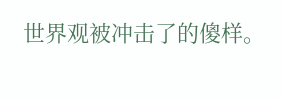世界观被冲击了的傻样。